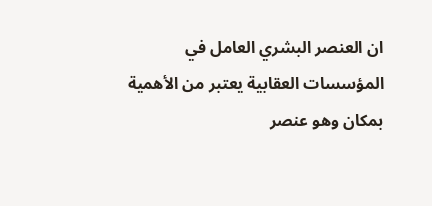ان العنصر البشري العامل في المؤسسات العقابية يعتبر من الأهمية بمكان وهو عنصر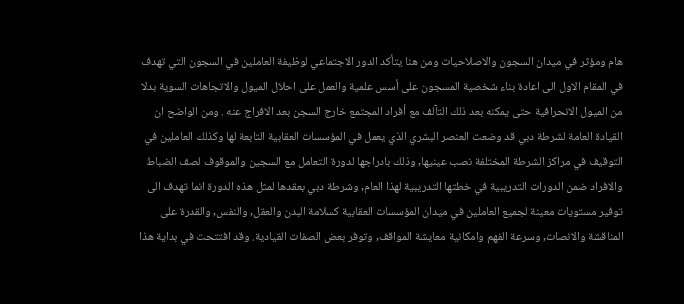هام ومؤثر في ميدان السجون والاصلاحيات ومن هنا يتأكد الدور الاجتماعي لوظيفة العاملين في السجون التي تهدف في المقام الاول الى اعادة بناء شخصية المسجون على أسس علمية والعمل على احلال الميول والاتجاهات السوية بدلا من الميول الانحرافية حتى يمكنه بعد ذلك التآلف مع أفراد المجتمع خارج السجن بعد الافراج عنه . ومن الواضح ان القيادة العامة لشرطة دبي قد وضعت العنصر البشري الذي يعمل في المؤسسات العقابية التابعة لها وكذلك العاملين في التوقيف في مراكز الشرطة المختلفة نصب عينيها, وذلك بادراجها لدورة التعامل مع السجين والموقوف لصف الضباط والافراد ضمن الدورات التدريبية في خطتها التدريبية لهذا العام, وشرطة دبي بعقدها لمثل هذه الدورة انما تهدف الى توفير مستويات معينة لجميع العاملين في ميدان المؤسسات العقابية كسلامة البدن والعقل, والنفس, والقدرة على المناقشة والانصات, وسرعة الفهم وامكانية معايشة المواقف, وتوفر بعض الصفات القيادية. وقد افتتحت في بداية هذا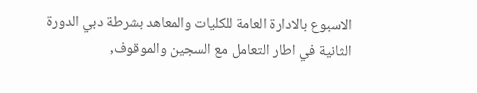الاسبوع بالادارة العامة للكليات والمعاهد بشرطة دبي الدورة الثانية في اطار التعامل مع السجين والموقوف,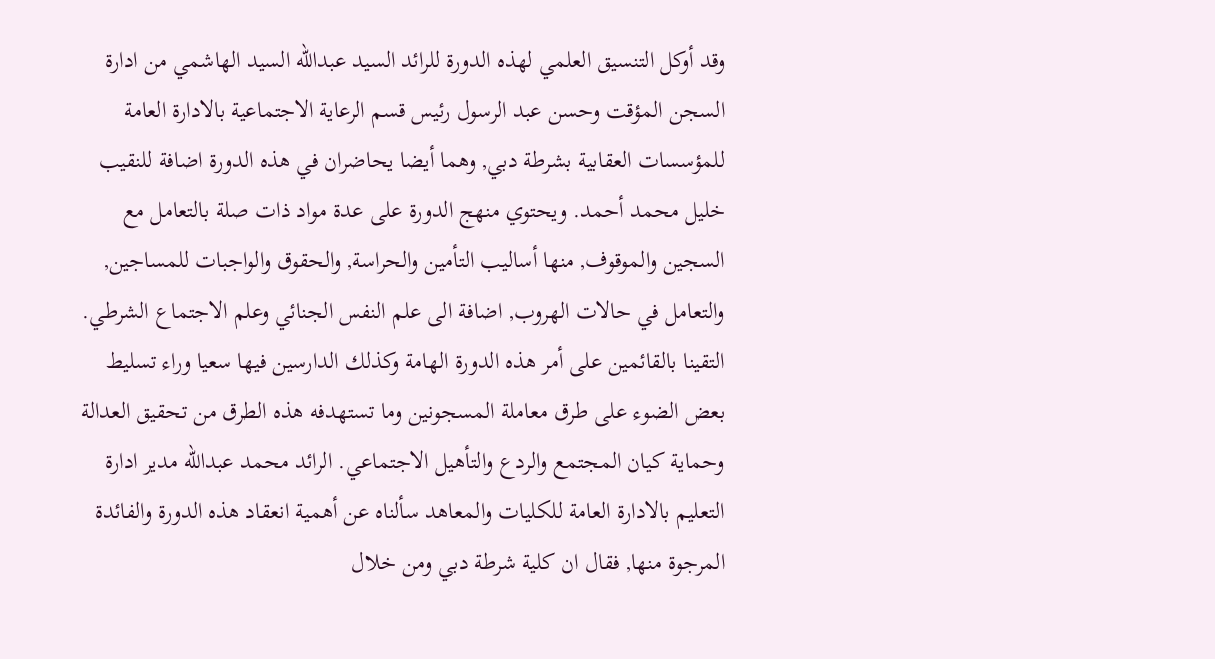وقد أوكل التنسيق العلمي لهذه الدورة للرائد السيد عبدالله السيد الهاشمي من ادارة السجن المؤقت وحسن عبد الرسول رئيس قسم الرعاية الاجتماعية بالادارة العامة للمؤسسات العقابية بشرطة دبي, وهما أيضا يحاضران في هذه الدورة اضافة للنقيب خليل محمد أحمد. ويحتوي منهج الدورة على عدة مواد ذات صلة بالتعامل مع السجين والموقوف, منها أساليب التأمين والحراسة, والحقوق والواجبات للمساجين, والتعامل في حالات الهروب, اضافة الى علم النفس الجنائي وعلم الاجتماع الشرطي. التقينا بالقائمين على أمر هذه الدورة الهامة وكذلك الدارسين فيها سعيا وراء تسليط بعض الضوء على طرق معاملة المسجونين وما تستهدفه هذه الطرق من تحقيق العدالة وحماية كيان المجتمع والردع والتأهيل الاجتماعي. الرائد محمد عبدالله مدير ادارة التعليم بالادارة العامة للكليات والمعاهد سألناه عن أهمية انعقاد هذه الدورة والفائدة المرجوة منها, فقال ان كلية شرطة دبي ومن خلال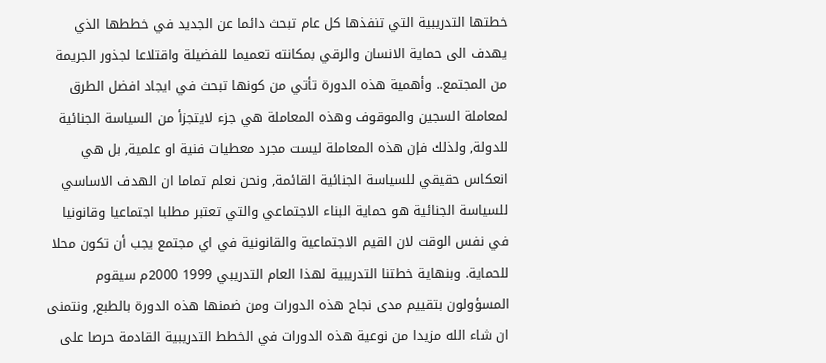خطتها التدريبية التي تنفذها كل عام تبحث دائما عن الجديد في خططها الذي يهدف الى حماية الانسان والرقي بمكانته تعميما للفضيلة واقتلاعا لجذور الجريمة من المجتمع.. وأهمية هذه الدورة تأتي من كونها تبحث في ايجاد افضل الطرق لمعاملة السجين والموقوف وهذه المعاملة هي جزء لايتجزأ من السياسة الجنائية للدولة, ولذلك فإن هذه المعاملة ليست مجرد معطيات فنية او علمية, بل هي انعكاس حقيقي للسياسة الجنائية القائمة, ونحن نعلم تماما ان الهدف الاساسي للسياسة الجنائية هو حماية البناء الاجتماعي والتي تعتبر مطلبا اجتماعيا وقانونيا في نفس الوقت لان القيم الاجتماعية والقانونية في اي مجتمع يجب أن تكون محلا للحماية. وبنهاية خطتنا التدريبية لهذا العام التدريبي 1999 2000م سيقوم المسؤولون بتقييم مدى نجاح هذه الدورات ومن ضمنها هذه الدورة بالطبع, ونتمنى ان شاء الله مزيدا من نوعية هذه الدورات في الخطط التدريبية القادمة حرصا على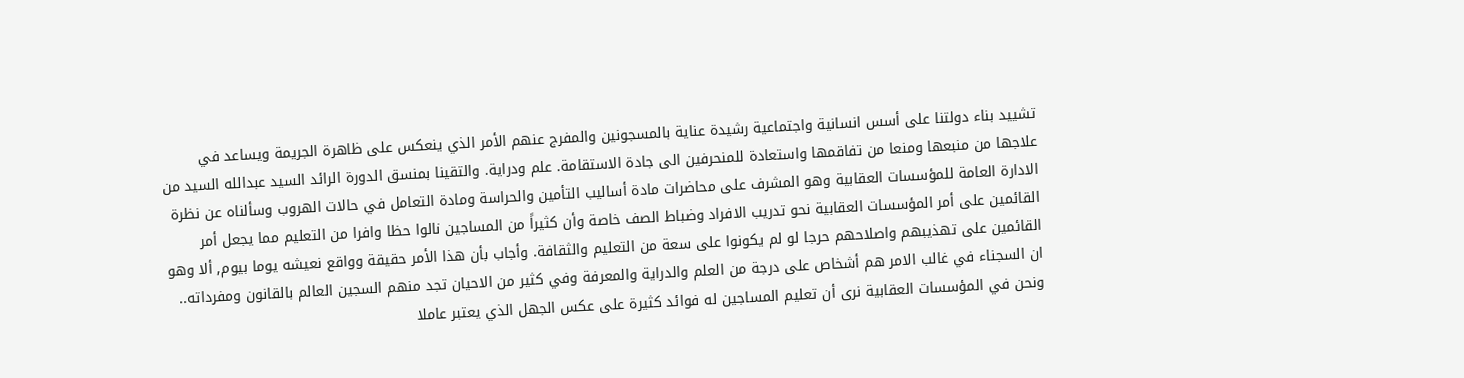تشييد بناء دولتنا على أسس انسانية واجتماعية رشيدة عناية بالمسجونين والمفرج عنهم الأمر الذي ينعكس على ظاهرة الجريمة ويساعد في علاجها من منبعها ومنعا من تفاقمها واستعادة للمنحرفين الى جادة الاستقامة. علم ودراية. والتقينا بمنسق الدورة الرائد السيد عبدالله السيد من الادارة العامة للمؤسسات العقابية وهو المشرف على محاضرات مادة أساليب التأمين والحراسة ومادة التعامل في حالات الهروب وسألناه عن نظرة القائمين على أمر المؤسسات العقابية نحو تدريب الافراد وضباط الصف خاصة وأن كثيراً من المساجين نالوا حظا وافرا من التعليم مما يجعل أمر القائمين على تهذيبهم واصلاحهم حرجا لو لم يكونوا على سعة من التعليم والثقافة. وأجاب بأن هذا الأمر حقيقة وواقع نعيشه يوما بيوم, ألا وهو ان السجناء في غالب الامر هم أشخاص على درجة من العلم والدراية والمعرفة وفي كثير من الاحيان تجد منهم السجين العالم بالقانون ومفرداته.. ونحن في المؤسسات العقابية نرى أن تعليم المساجين له فوائد كثيرة على عكس الجهل الذي يعتبر عاملا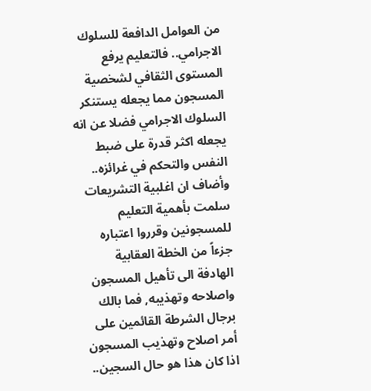من العوامل الدافعة للسلوك الاجرامي.. فالتعليم يرفع المستوى الثقافي لشخصية المسجون مما يجعله يستنكر السلوك الاجرامي فضلا عن انه يجعله اكثر قدرة على ضبط النفس والتحكم في غرائزه.. وأضاف ان اغلبية التشريعات سلمت بأهمية التعليم للمسجونين وقرروا اعتباره جزءاً من الخطة العقابية الهادفة الى تأهيل المسجون واصلاحه وتهذيبه, فما بالك برجال الشرطة القائمين على أمر اصلاح وتهذيب المسجون اذا كان هذا هو حال السجين..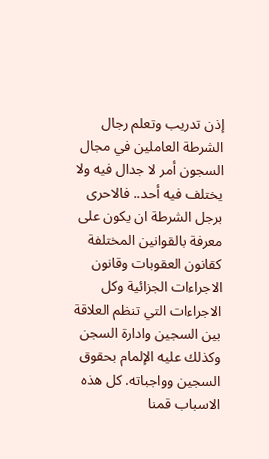إذن تدريب وتعلم رجال الشرطة العاملين في مجال السجون أمر لا جدال فيه ولا يختلف فيه أحد.. فالاحرى برجل الشرطة ان يكون على معرفة بالقوانين المختلفة كقانون العقوبات وقانون الاجراءات الجزائية وكل الاجراءات التي تنظم العلاقة بين السجين وادارة السجن وكذلك عليه الإلمام بحقوق السجين وواجباته. كل هذه الاسباب قمنا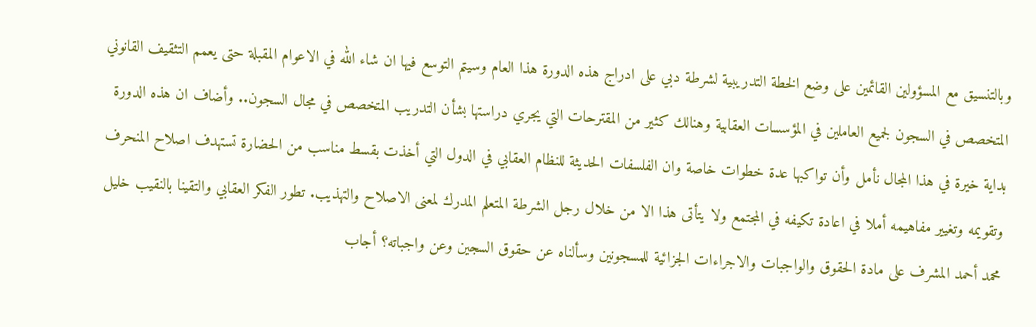وبالتنسيق مع المسؤولين القائمين على وضع الخطة التدريبية لشرطة دبي على ادراج هذه الدورة هذا العام وسيتم التوسع فيها ان شاء الله في الاعوام المقبلة حتى يعمم التثقيف القانوني المتخصص في السجون لجميع العاملين في المؤسسات العقابية وهنالك كثير من المقترحات التي يجري دراستها بشأن التدريب المتخصص في مجال السجون.. وأضاف ان هذه الدورة بداية خيرة في هذا المجال نأمل وأن تواكبها عدة خطوات خاصة وان الفلسفات الحديثة للنظام العقابي في الدول التي أخذت بقسط مناسب من الحضارة تستهدف اصلاح المنحرف وتقويمه وتغيير مفاهيمه أملا في اعادة تكيفه في المجتمع ولا يتأتى هذا الا من خلال رجل الشرطة المتعلم المدرك لمعنى الاصلاح والتهذيب. تطور الفكر العقابي والتقينا بالنقيب خليل محمد أحمد المشرف على مادة الحقوق والواجبات والاجراءات الجزائية للمسجونين وسألناه عن حقوق السجين وعن واجباته؟ أجاب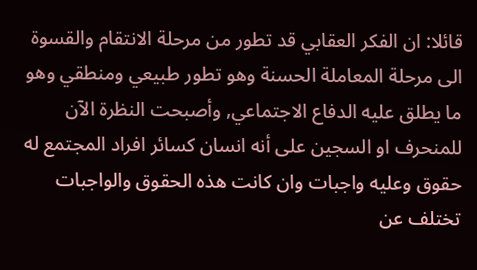قائلا: ان الفكر العقابي قد تطور من مرحلة الانتقام والقسوة الى مرحلة المعاملة الحسنة وهو تطور طبيعي ومنطقي وهو ما يطلق عليه الدفاع الاجتماعي, وأصبحت النظرة الآن للمنحرف او السجين على أنه انسان كسائر افراد المجتمع له حقوق وعليه واجبات وان كانت هذه الحقوق والواجبات تختلف عن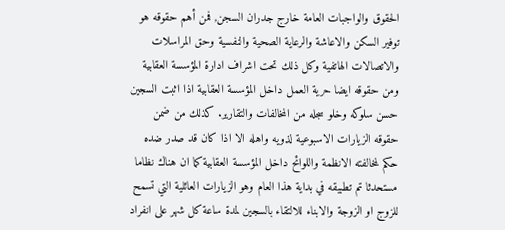الحقوق والواجبات العامة خارج جدران السجن, فمن أهم حقوقه هو توفير السكن والاعاشة والرعاية الصحية والنفسية وحق المراسلات والاتصالات الهاتفية وكل ذلك تحت اشراف ادارة المؤسسة العقابية ومن حقوقه ايضا حرية العمل داخل المؤسسة العقابية اذا اثبت السجين حسن سلوكه وخلو سجله من المخالفات والتقارير. كذلك من ضمن حقوقه الزيارات الاسبوعية لذويه واهله الا اذا كان قد صدر ضده حكم لمخالفته الانظمة واللوائح داخل المؤسسة العقابية كما ان هناك نظاما مستحدثا تم تطبيقه في بداية هذا العام وهو الزيارات العائلية التي تسمح للزوج او الزوجة والابناء للالتقاء بالسجين لمدة ساعة كل شهر على انفراد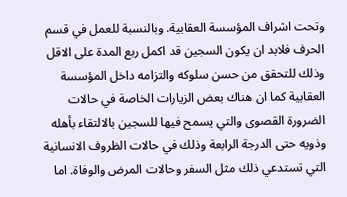وتحت اشراف المؤسسة العقابية. وبالنسبة للعمل في قسم الحرف فلابد ان يكون السجين قد اكمل ربع المدة على الاقل وذلك للتحقق من حسن سلوكه والتزامه داخل المؤسسة العقابية كما ان هناك بعض الزيارات الخاصة في حالات الضرورة القصوى والتي يسمح فيها للسجين بالالتقاء بأهله وذويه حتى الدرجة الرابعة وذلك في حالات الظروف الانسانية التي تستدعي ذلك مثل السفر وحالات المرض والوفاة. اما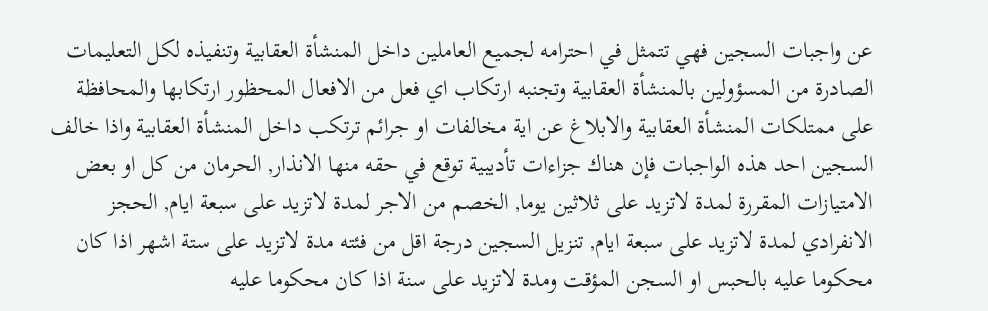عن واجبات السجين فهي تتمثل في احترامه لجميع العاملين داخل المنشأة العقابية وتنفيذه لكل التعليمات الصادرة من المسؤولين بالمنشأة العقابية وتجنبه ارتكاب اي فعل من الافعال المحظور ارتكابها والمحافظة على ممتلكات المنشأة العقابية والابلاغ عن اية مخالفات او جرائم ترتكب داخل المنشأة العقابية واذا خالف السجين احد هذه الواجبات فإن هناك جزاءات تأديبية توقع في حقه منها الانذار, الحرمان من كل او بعض الامتيازات المقررة لمدة لاتزيد على ثلاثين يوما, الخصم من الاجر لمدة لاتزيد على سبعة ايام, الحجز الانفرادي لمدة لاتزيد على سبعة ايام, تنزيل السجين درجة اقل من فئته مدة لاتزيد على ستة اشهر اذا كان محكوما عليه بالحبس او السجن المؤقت ومدة لاتزيد على سنة اذا كان محكوما عليه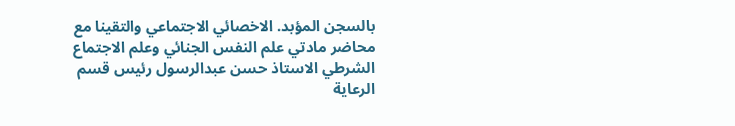بالسجن المؤبد. الاخصائي الاجتماعي والتقينا مع محاضر مادتي علم النفس الجنائي وعلم الاجتماع الشرطي الاستاذ حسن عبدالرسول رئيس قسم الرعاية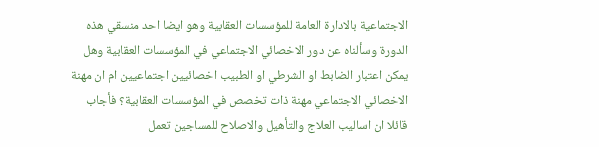الاجتماعية بالادارة العامة للمؤسسات العقابية وهو ايضا احد منسقي هذه الدورة وسألناه عن دور الاخصائي الاجتماعي في المؤسسات العقابية وهل يمكن اعتبار الضابط او الشرطي او الطبيب اخصائيين اجتماعيين ام ان مهنة الاخصائي الاجتماعي مهنة ذات تخصص في المؤسسات العقابية؟ فأجاب قائلا ان اساليب العلاج والتأهيل والاصلاح للمساجين تعمل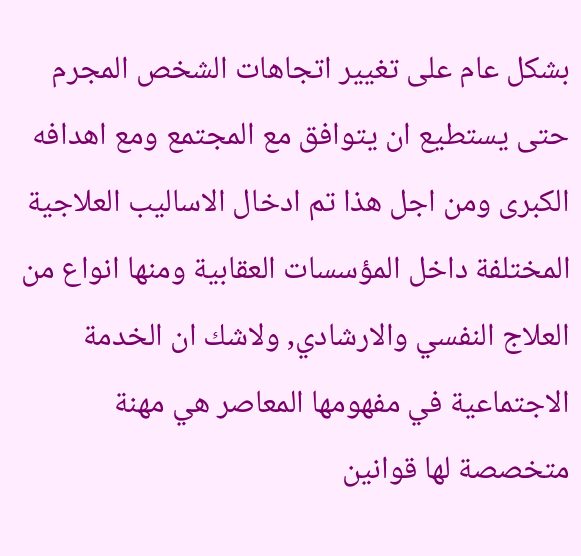بشكل عام على تغيير اتجاهات الشخص المجرم حتى يستطيع ان يتوافق مع المجتمع ومع اهدافه الكبرى ومن اجل هذا تم ادخال الاساليب العلاجية المختلفة داخل المؤسسات العقابية ومنها انواع من العلاج النفسي والارشادي, ولاشك ان الخدمة الاجتماعية في مفهومها المعاصر هي مهنة متخصصة لها قوانين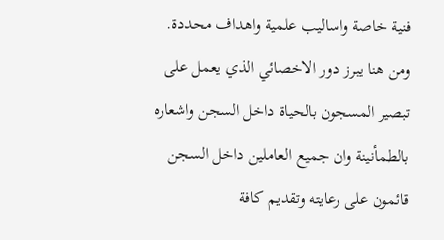فنية خاصة واساليب علمية واهداف محددة. ومن هنا يبرز دور الاخصائي الذي يعمل على تبصير المسجون بالحياة داخل السجن واشعاره بالطمأنينة وان جميع العاملين داخل السجن قائمون على رعايته وتقديم كافة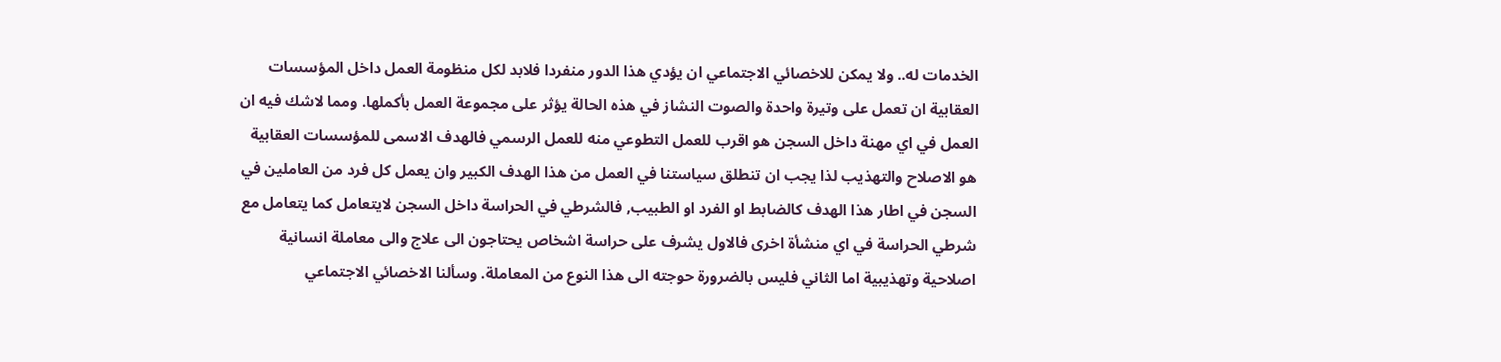الخدمات له.. ولا يمكن للاخصائي الاجتماعي ان يؤدي هذا الدور منفردا فلابد لكل منظومة العمل داخل المؤسسات العقابية ان تعمل على وتيرة واحدة والصوت النشاز في هذه الحالة يؤثر على مجموعة العمل بأكملها. ومما لاشك فيه ان العمل في اي مهنة داخل السجن هو اقرب للعمل التطوعي منه للعمل الرسمي فالهدف الاسمى للمؤسسات العقابية هو الاصلاح والتهذيب لذا يجب ان تنطلق سياستنا في العمل من هذا الهدف الكبير وان يعمل كل فرد من العاملين في السجن في اطار هذا الهدف كالضابط او الفرد او الطبيب, فالشرطي في الحراسة داخل السجن لايتعامل كما يتعامل مع شرطي الحراسة في اي منشأة اخرى فالاول يشرف على حراسة اشخاص يحتاجون الى علاج والى معاملة انسانية اصلاحية وتهذيبية اما الثاني فليس بالضرورة حوجته الى هذا النوع من المعاملة. وسألنا الاخصائي الاجتماعي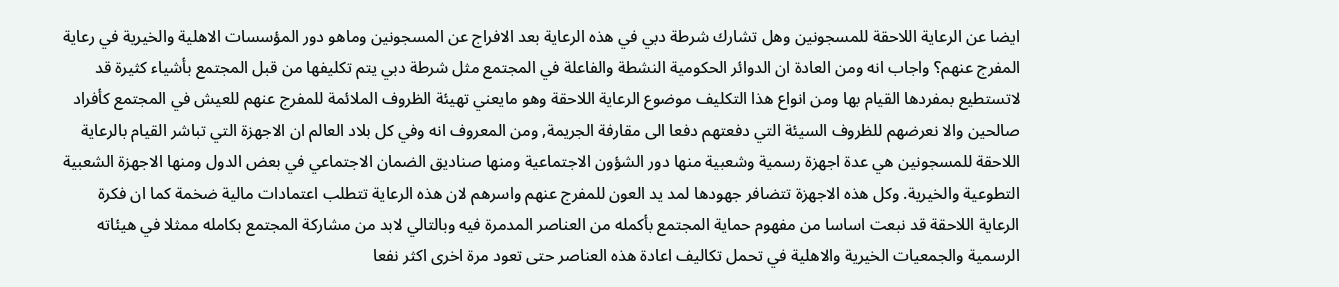ايضا عن الرعاية اللاحقة للمسجونين وهل تشارك شرطة دبي في هذه الرعاية بعد الافراج عن المسجونين وماهو دور المؤسسات الاهلية والخيرية في رعاية المفرج عنهم؟ واجاب انه ومن العادة ان الدوائر الحكومية النشطة والفاعلة في المجتمع مثل شرطة دبي يتم تكليفها من قبل المجتمع بأشياء كثيرة قد لاتستطيع بمفردها القيام بها ومن انواع هذا التكليف موضوع الرعاية اللاحقة وهو مايعني تهيئة الظروف الملائمة للمفرج عنهم للعيش في المجتمع كأفراد صالحين والا نعرضهم للظروف السيئة التي دفعتهم دفعا الى مقارفة الجريمة, ومن المعروف انه وفي كل بلاد العالم ان الاجهزة التي تباشر القيام بالرعاية اللاحقة للمسجونين هي عدة اجهزة رسمية وشعبية منها دور الشؤون الاجتماعية ومنها صناديق الضمان الاجتماعي في بعض الدول ومنها الاجهزة الشعبية التطوعية والخيرية. وكل هذه الاجهزة تتضافر جهودها لمد يد العون للمفرج عنهم واسرهم لان هذه الرعاية تتطلب اعتمادات مالية ضخمة كما ان فكرة الرعاية اللاحقة قد نبعت اساسا من مفهوم حماية المجتمع بأكمله من العناصر المدمرة فيه وبالتالي لابد من مشاركة المجتمع بكامله ممثلا في هيئاته الرسمية والجمعيات الخيرية والاهلية في تحمل تكاليف اعادة هذه العناصر حتى تعود مرة اخرى اكثر نفعا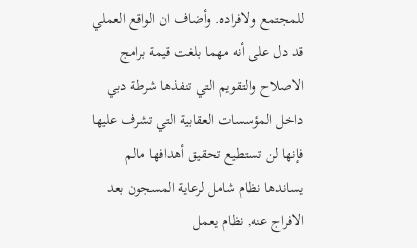للمجتمع ولافراده. وأضاف ان الواقع العملي قد دل على أنه مهما بلغت قيمة برامج الاصلاح والتقويم التي تنفذها شرطة دبي داخل المؤسسات العقابية التي تشرف عليها فإنها لن تستطيع تحقيق أهدافها مالم يساندها نظام شامل لرعاية المسجون بعد الافراج عنه, نظام يعمل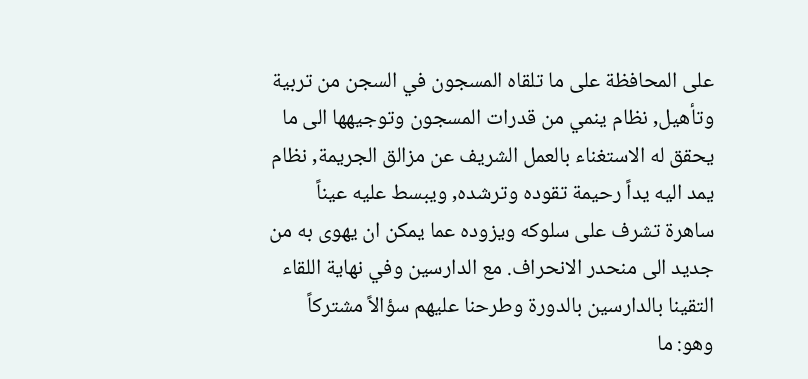على المحافظة على ما تلقاه المسجون في السجن من تربية وتأهيل, نظام ينمي من قدرات المسجون وتوجيهها الى ما يحقق له الاستغناء بالعمل الشريف عن مزالق الجريمة, نظام يمد اليه يداً رحيمة تقوده وترشده, ويبسط عليه عيناً ساهرة تشرف على سلوكه ويزوده عما يمكن ان يهوى به من جديد الى منحدر الانحراف. مع الدارسين وفي نهاية اللقاء التقينا بالدارسين بالدورة وطرحنا عليهم سؤالاً مشتركاً وهو: ما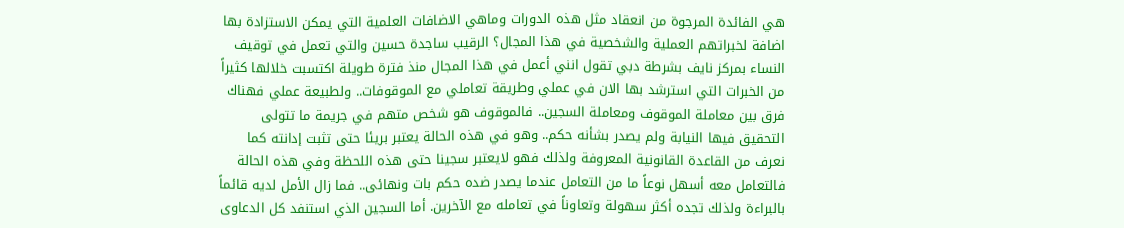هي الفائدة المرجوة من انعقاد مثل هذه الدورات وماهي الاضافات العلمية التي يمكن الاستزادة بها اضافة لخبراتهم العملية والشخصية في هذا المجال؟ الرقيب ساجدة حسين والتي تعمل في توقيف النساء بمركز نايف بشرطة دبي تقول انني أعمل في هذا المجال منذ فترة طويلة اكتسبت خلالها كثيراً من الخبرات التي استرشد بها الان في عملي وطريقة تعاملي مع الموقوفات.. ولطبيعة عملي فهناك فرق بين معاملة الموقوف ومعاملة السجين.. فالموقوف هو شخص متهم في جريمة ما تتولى التحقيق فيها النيابة ولم يصدر بشأنه حكم.. وهو في هذه الحالة يعتبر بريئا حتى تثبت إدانته كما نعرف من القاعدة القانونية المعروفة ولذلك فهو لايعتبر سجينا حتى هذه اللحظة وفي هذه الحالة فالتعامل معه أسهل نوعاً ما من التعامل عندما يصدر ضده حكم بات ونهائى.. فما زال الأمل لديه قائماً بالبراءة ولذلك تجده أكثر سهولة وتعاوناً في تعامله مع الآخرين. أما السجين الذي استنفد كل الدعاوى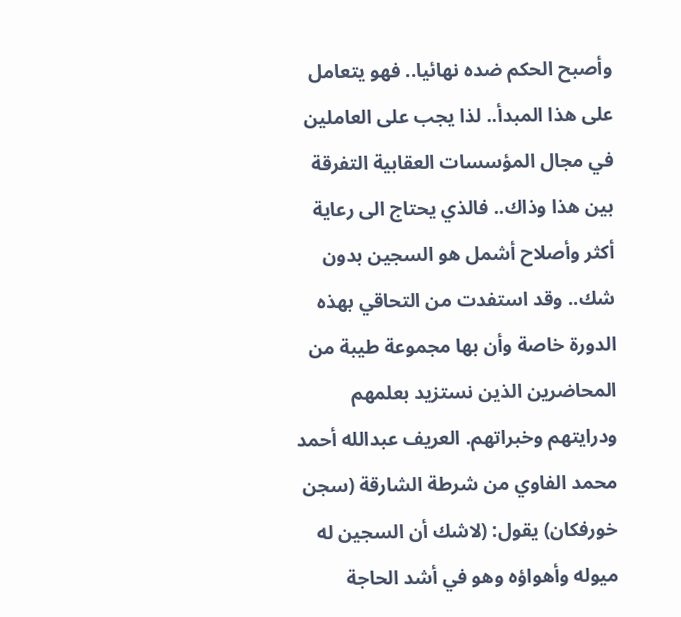وأصبح الحكم ضده نهائيا.. فهو يتعامل على هذا المبدأ.. لذا يجب على العاملين في مجال المؤسسات العقابية التفرقة بين هذا وذاك.. فالذي يحتاج الى رعاية أكثر وأصلاح أشمل هو السجين بدون شك.. وقد استفدت من التحاقي بهذه الدورة خاصة وأن بها مجموعة طيبة من المحاضرين الذين نستزيد بعلمهم ودرايتهم وخبراتهم. العريف عبدالله أحمد محمد الفاوي من شرطة الشارقة (سجن خورفكان) يقول: (لاشك أن السجين له ميوله وأهواؤه وهو في أشد الحاجة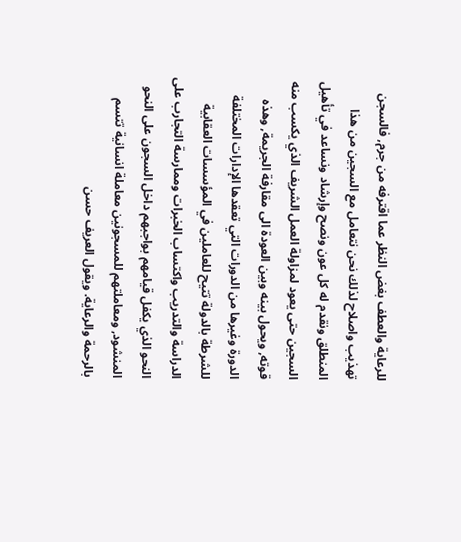للرعاية والعطف بغض النظر عما اقترفه من جرم, فالسجن تهذيب واصلاح لذلك نحن نتعامل مع السجين من هذا المنطلق ونقدم له كل عون ونصح وإرشاد ونساعد في تأهيل السجين حتى يعود لمزاولة العمل الشريف الذي يكسب منه قوته, ويحول بينه وبين العودة الى مقارفة الجريمة, وهذه الدورة وغيرها من الدورات التي تعقدها الإدارات المختلفة للشرطة بالدولة تتيح للعاملين في المؤسسات العقابية الدراسة والتدريب واكتساب الخبرات وممارسة التجارب على النحو الذي يكفل قيامهم بواجبهم داخل السجون على النحو المنشود, ومعاملتهم للمسجونين معاملة انسانية تتسم بالرحمة والرعاية. ويقول العريف حسن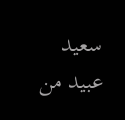سعيد عبيد من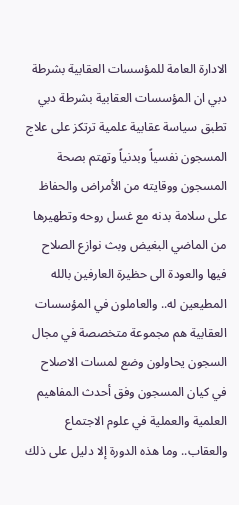الادارة العامة للمؤسسات العقابية بشرطة دبي ان المؤسسات العقابية بشرطة دبي تطبق سياسة عقابية علمية ترتكز على علاج المسجون نفسياً وبدنياً وتهتم بصحة المسجون ووقايته من الأمراض والحفاظ على سلامة بدنه مع غسل روحه وتطهيرها من الماضي البغيض وبث نوازع الصلاح فيها والعودة الى حظيرة العارفين بالله المطيعين له.. والعاملون في المؤسسات العقابية هم مجموعة متخصصة في مجال السجون يحاولون وضع لمسات الاصلاح في كيان المسجون وفق أحدث المفاهيم العلمية والعملية في علوم الاجتماع والعقاب.. وما هذه الدورة إلا دليل على ذلك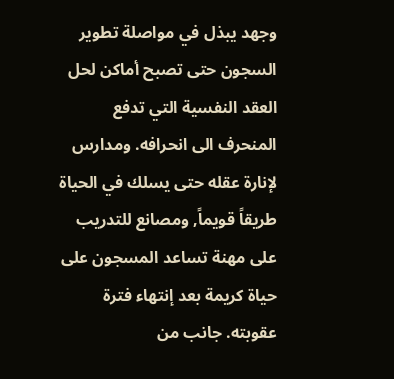وجهد يبذل في مواصلة تطوير السجون حتى تصبح أماكن لحل العقد النفسية التي تدفع المنحرف الى انحرافه. ومدارس لإنارة عقله حتى يسلك في الحياة طريقاً قويماً, ومصانع للتدريب على مهنة تساعد المسجون على حياة كريمة بعد إنتهاء فترة عقوبته. جانب من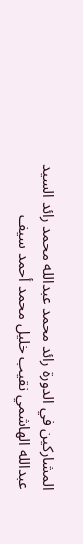المشاركين في الدورة رائد محمد عبدالله محمد رائد السيد عبدالله الهاشمي نقيب خليل محمد أحمد سيف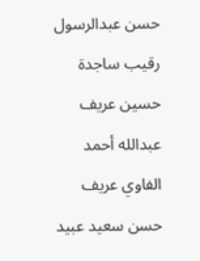حسن عبدالرسول رقيب ساجدة حسين عريف عبدالله أحمد الفاوي عريف حسن سعيد عبيد